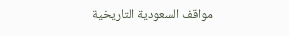مواقف السعودية التاريخية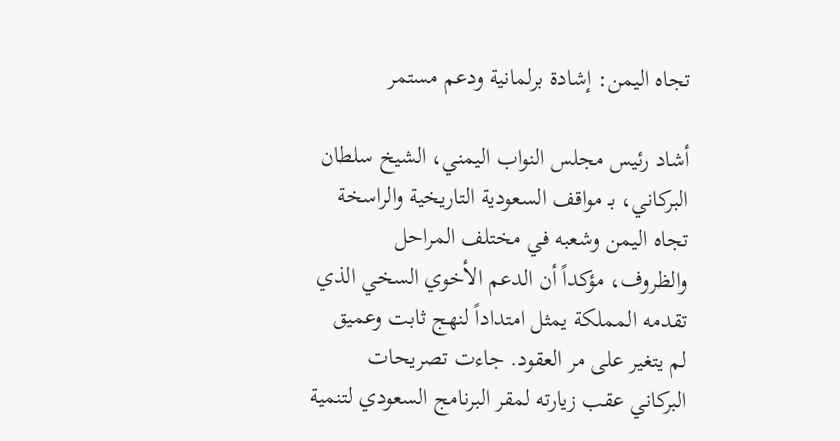تجاه اليمن: إشادة برلمانية ودعم مستمر

أشاد رئيس مجلس النواب اليمني، الشيخ سلطان البركاني، بـ مواقف السعودية التاريخية والراسخة تجاه اليمن وشعبه في مختلف المراحل والظروف، مؤكداً أن الدعم الأخوي السخي الذي تقدمه المملكة يمثل امتداداً لنهج ثابت وعميق لم يتغير على مر العقود. جاءت تصريحات البركاني عقب زيارته لمقر البرنامج السعودي لتنمية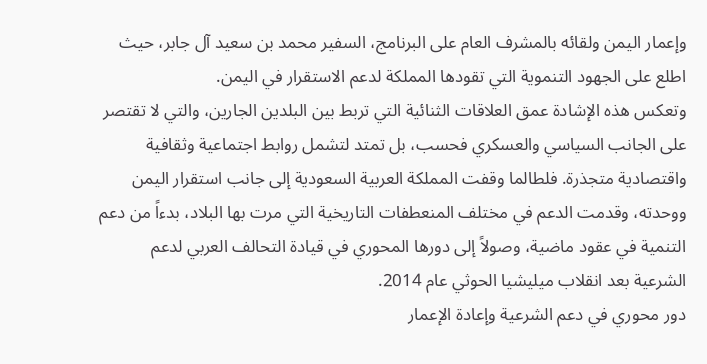وإعمار اليمن ولقائه بالمشرف العام على البرنامج، السفير محمد بن سعيد آل جابر، حيث اطلع على الجهود التنموية التي تقودها المملكة لدعم الاستقرار في اليمن.
وتعكس هذه الإشادة عمق العلاقات الثنائية التي تربط بين البلدين الجارين، والتي لا تقتصر على الجانب السياسي والعسكري فحسب، بل تمتد لتشمل روابط اجتماعية وثقافية واقتصادية متجذرة. فلطالما وقفت المملكة العربية السعودية إلى جانب استقرار اليمن ووحدته، وقدمت الدعم في مختلف المنعطفات التاريخية التي مرت بها البلاد، بدءاً من دعم التنمية في عقود ماضية، وصولاً إلى دورها المحوري في قيادة التحالف العربي لدعم الشرعية بعد انقلاب ميليشيا الحوثي عام 2014.
دور محوري في دعم الشرعية وإعادة الإعمار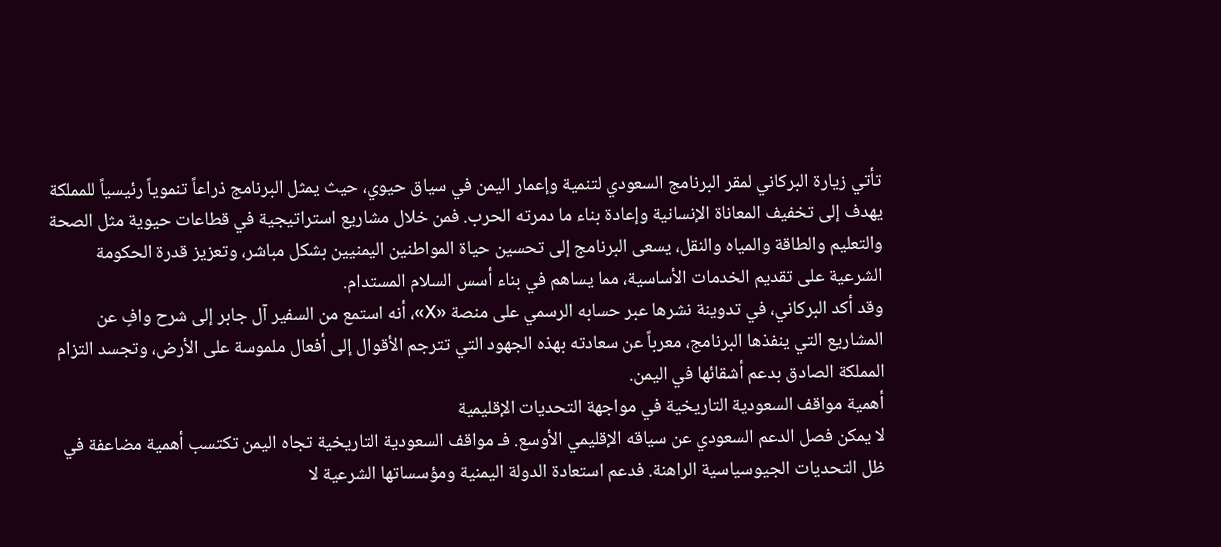تأتي زيارة البركاني لمقر البرنامج السعودي لتنمية وإعمار اليمن في سياق حيوي، حيث يمثل البرنامج ذراعاً تنموياً رئيسياً للمملكة يهدف إلى تخفيف المعاناة الإنسانية وإعادة بناء ما دمرته الحرب. فمن خلال مشاريع استراتيجية في قطاعات حيوية مثل الصحة والتعليم والطاقة والمياه والنقل، يسعى البرنامج إلى تحسين حياة المواطنين اليمنيين بشكل مباشر، وتعزيز قدرة الحكومة الشرعية على تقديم الخدمات الأساسية، مما يساهم في بناء أسس السلام المستدام.
وقد أكد البركاني، في تدوينة نشرها عبر حسابه الرسمي على منصة «X»، أنه استمع من السفير آل جابر إلى شرح وافٍ عن المشاريع التي ينفذها البرنامج، معرباً عن سعادته بهذه الجهود التي تترجم الأقوال إلى أفعال ملموسة على الأرض، وتجسد التزام المملكة الصادق بدعم أشقائها في اليمن.
أهمية مواقف السعودية التاريخية في مواجهة التحديات الإقليمية
لا يمكن فصل الدعم السعودي عن سياقه الإقليمي الأوسع. فـ مواقف السعودية التاريخية تجاه اليمن تكتسب أهمية مضاعفة في ظل التحديات الجيوسياسية الراهنة. فدعم استعادة الدولة اليمنية ومؤسساتها الشرعية لا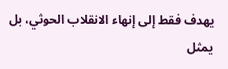يهدف فقط إلى إنهاء الانقلاب الحوثي، بل يمثل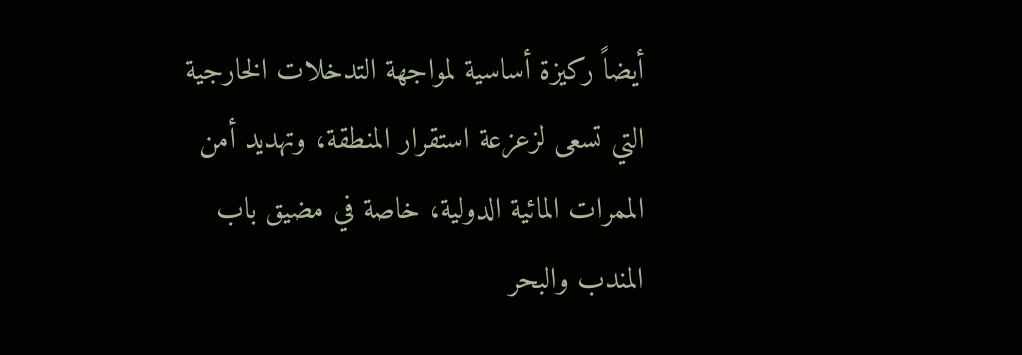أيضاً ركيزة أساسية لمواجهة التدخلات الخارجية التي تسعى لزعزعة استقرار المنطقة، وتهديد أمن الممرات المائية الدولية، خاصة في مضيق باب المندب والبحر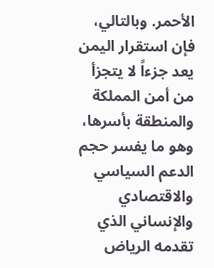الأحمر. وبالتالي، فإن استقرار اليمن يعد جزءاً لا يتجزأ من أمن المملكة والمنطقة بأسرها، وهو ما يفسر حجم الدعم السياسي والاقتصادي والإنساني الذي تقدمه الرياض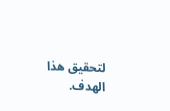لتحقيق هذا الهدف.